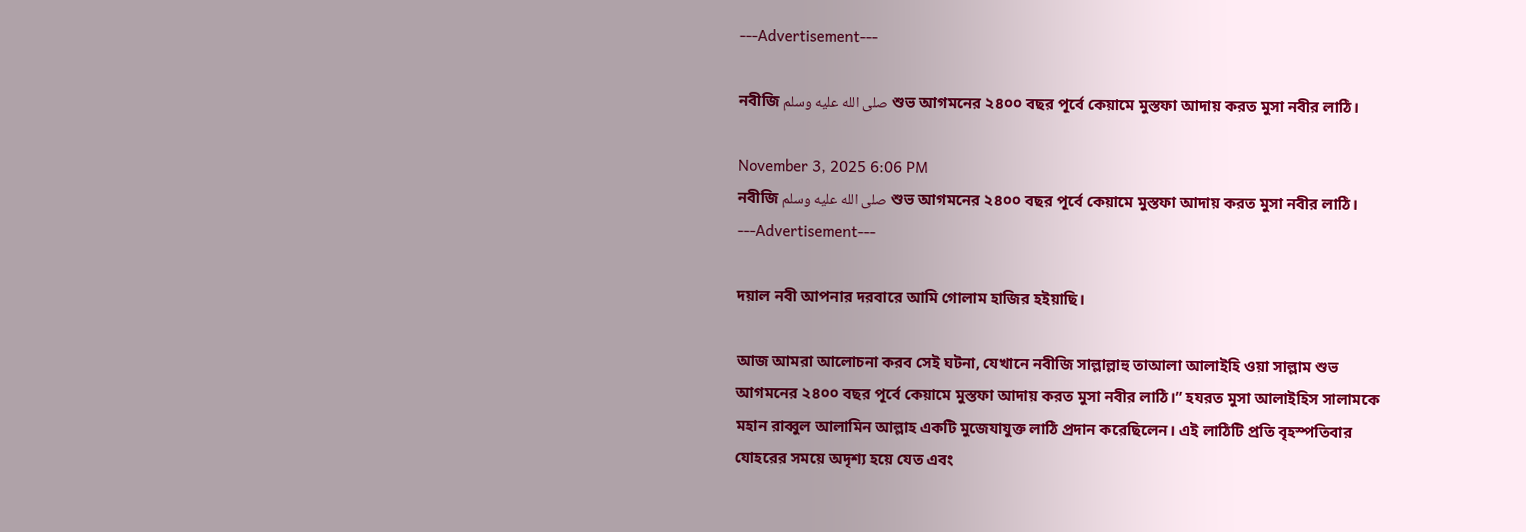---Advertisement---

নবীজি صلى الله عليه وسلم শুভ আগমনের ২৪০০ বছর পূর্বে কেয়ামে মুস্তফা আদায় করত মুসা নবীর লাঠি।

November 3, 2025 6:06 PM
নবীজি صلى الله عليه وسلم শুভ আগমনের ২৪০০ বছর পূর্বে কেয়ামে মুস্তফা আদায় করত মুসা নবীর লাঠি।
---Advertisement---

দয়াল নবী আপনার দরবারে আমি গোলাম হাজির হইয়াছি।

আজ আমরা আলোচনা করব সেই ঘটনা, যেখানে নবীজি সাল্লাল্লাহু তাআলা আলাইহি ওয়া সাল্লাম শুভ আগমনের ২৪০০ বছর পূর্বে কেয়ামে মুস্তফা আদায় করত মুসা নবীর লাঠি।” হযরত মুসা আলাইহিস সালামকে মহান রাব্বুল আলামিন আল্লাহ একটি মুজেযাযুক্ত লাঠি প্রদান করেছিলেন। এই লাঠিটি প্রতি বৃহস্পতিবার যোহরের সময়ে অদৃশ্য হয়ে যেত এবং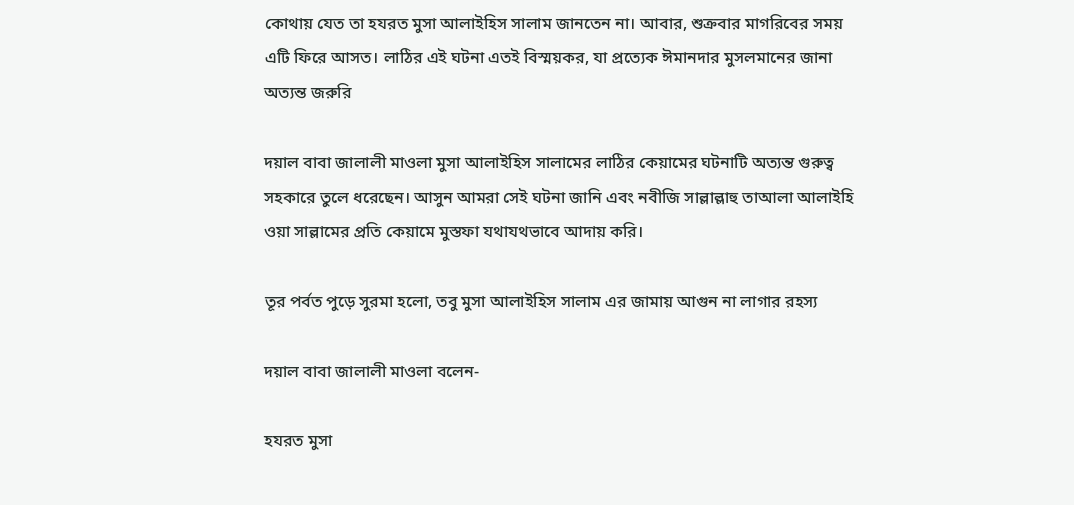কোথায় যেত তা হযরত মুসা আলাইহিস সালাম জানতেন না। আবার, শুক্রবার মাগরিবের সময় এটি ফিরে আসত। লাঠির এই ঘটনা এতই বিস্ময়কর, যা প্রত্যেক ঈমানদার মুসলমানের জানা অত্যন্ত জরুরি

দয়াল বাবা জালালী মাওলা মুসা আলাইহিস সালামের লাঠির কেয়ামের ঘটনাটি অত্যন্ত গুরুত্ব সহকারে তুলে ধরেছেন। আসুন আমরা সেই ঘটনা জানি এবং নবীজি সাল্লাল্লাহু তাআলা আলাইহি ওয়া সাল্লামের প্রতি কেয়ামে মুস্তফা যথাযথভাবে আদায় করি।

তূর পর্বত পুড়ে সুরমা হলো, তবু মুসা আলাইহিস সালাম এর জামায় আগুন না লাগার রহস্য

দয়াল বাবা জালালী মাওলা বলেন-

হযরত মুসা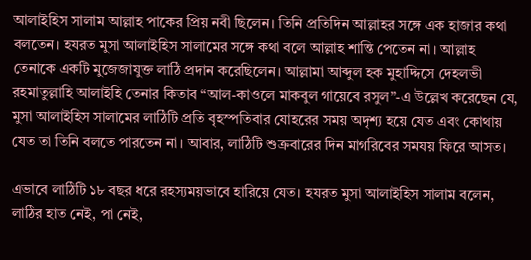আলাইহিস সালাম আল্লাহ পাকের প্রিয় নবী ছিলেন। তিনি প্রতিদিন আল্লাহর সঙ্গে এক হাজার কথা বলতেন। হযরত মুসা আলাইহিস সালামের সঙ্গে কথা বলে আল্লাহ শান্তি পেতেন না। আল্লাহ তেনাকে একটি মুজেজাযুক্ত লাঠি প্রদান করেছিলেন। আল্লামা আব্দুল হক মুহাদ্দিসে দেহলভী রহমাতুল্লাহি আলাইহি তেনার কিতাব “আল-কাওলে মাকবুল গায়েবে রসুল”-এ উল্লেখ করেছেন যে, মুসা আলাইহিস সালামের লাঠিটি প্রতি বৃহস্পতিবার যোহরের সময় অদৃশ্য হয়ে যেত এবং কোথায় যেত তা তিনি বলতে পারতেন না। আবার, লাঠিটি শুক্রবারের দিন মাগরিবের সমযয় ফিরে আসত।

এভাবে লাঠিটি ১৮ বছর ধরে রহস্যময়ভাবে হারিয়ে যেত। হযরত মুসা আলাইহিস সালাম বলেন, লাঠির হাত নেই, পা নেই,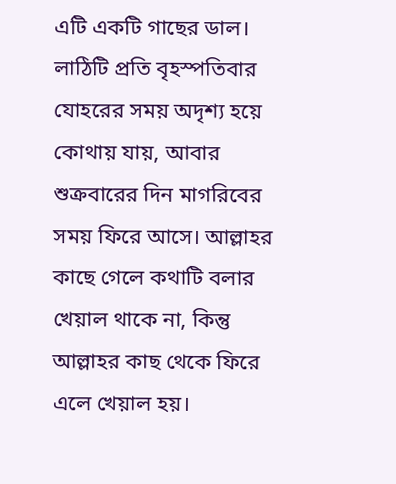এটি একটি গাছের ডাল। লাঠিটি প্রতি বৃহস্পতিবার যোহরের সময় অদৃশ্য হয়ে কোথায় যায়, আবার শুক্রবারের দিন মাগরিবের সময় ফিরে আসে। আল্লাহর কাছে গেলে কথাটি বলার খেয়াল থাকে না, কিন্তু আল্লাহর কাছ থেকে ফিরে এলে খেয়াল হয়।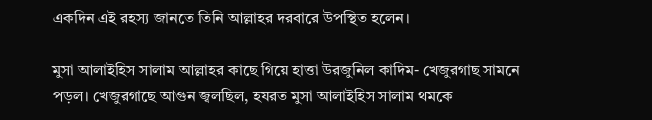একদিন এই রহস্য জানতে তিনি আল্লাহর দরবারে উপস্থিত হলেন।

মুসা আলাইহিস সালাম আল্লাহর কাছে গিয়ে হাত্তা উরজুনিল কাদিম- খেজুরগাছ সামনে পড়ল। খেজুরগাছে আগুন জ্বলছিল, হযরত মুসা আলাইহিস সালাম থমকে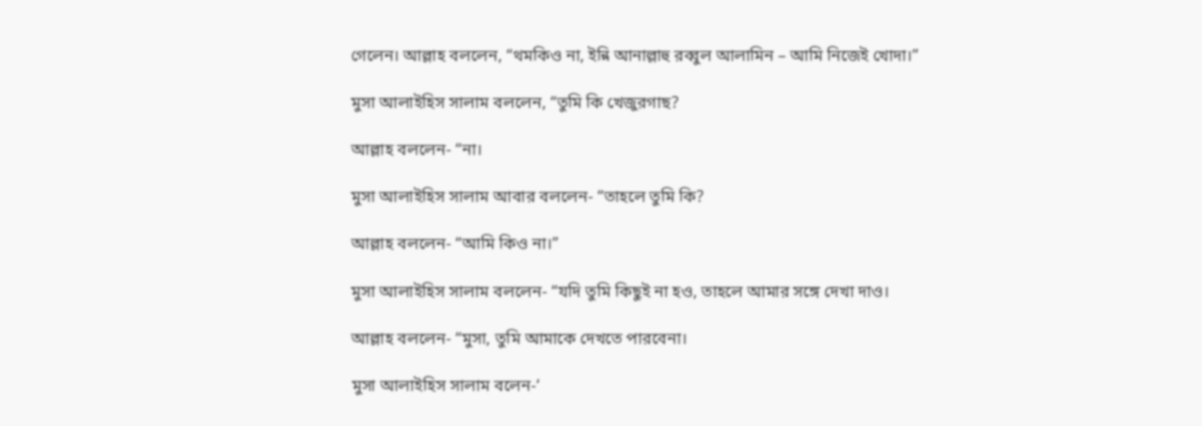গেলেন। আল্লাহ বললেন, “থমকিও না, ইন্নি আনাল্লাহু রব্বুল আলামিন – আমি নিজেই খোদা।”

মুসা আলাইহিস সালাম বললেন, “তুমি কি খেজুরগাছ?

আল্লাহ বললেন- “না।

মুসা আলাইহিস সালাম আবার বললেন- “তাহলে তুমি কি?

আল্লাহ বললেন- “আমি কিও না।”

মুসা আলাইহিস সালাম বললেন- “যদি তুমি কিছুই না হও, তাহলে আমার সঙ্গে দেখা দাও।

আল্লাহ বললেন- “মুসা, তুমি আমাকে দেখতে পারবেনা।

মুসা আলাইহিস সালাম বলেন-‘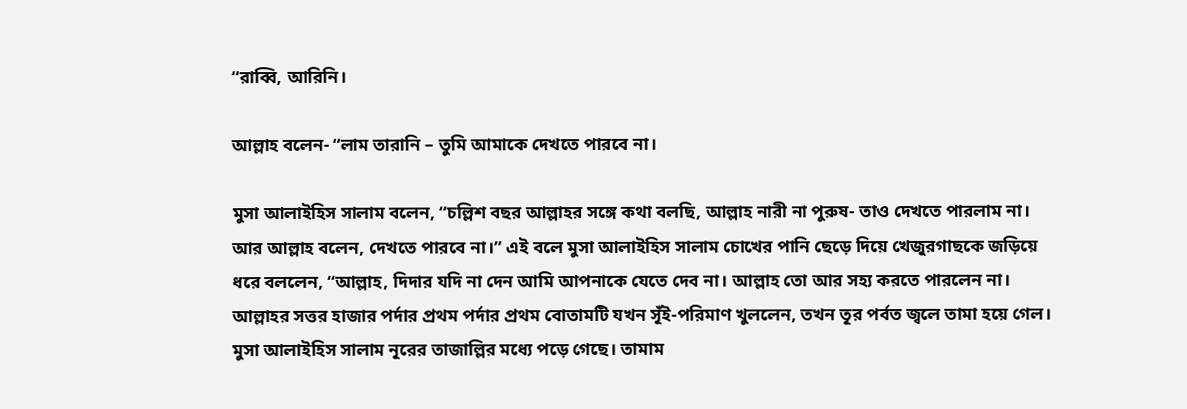“রাব্বি, আরিনি।

আল্লাহ বলেন- “লাম তারানি – তুমি আমাকে দেখতে পারবে না।

মুসা আলাইহিস সালাম বলেন, “চল্লিশ বছর আল্লাহর সঙ্গে কথা বলছি, আল্লাহ নারী না পুরুষ- তাও দেখতে পারলাম না। আর আল্লাহ বলেন, দেখতে পারবে না।” এই বলে মুসা আলাইহিস সালাম চোখের পানি ছেড়ে দিয়ে খেজুরগাছকে জড়িয়ে ধরে বললেন, “আল্লাহ, দিদার যদি না দেন আমি আপনাকে যেতে দেব না। আল্লাহ তো আর সহ্য করতে পারলেন না। আল্লাহর সত্তর হাজার পর্দার প্রথম পর্দার প্রথম বোতামটি যখন সূঁই-পরিমাণ খুললেন, তখন তূর পর্বত জ্বলে তামা হয়ে গেল। মুসা আলাইহিস সালাম নূরের তাজাল্লির মধ্যে পড়ে গেছে। তামাম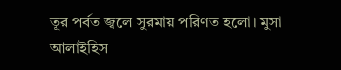তূর পর্বত জ্বলে সুরমায় পরিণত হলো। মুসা আলাইহিস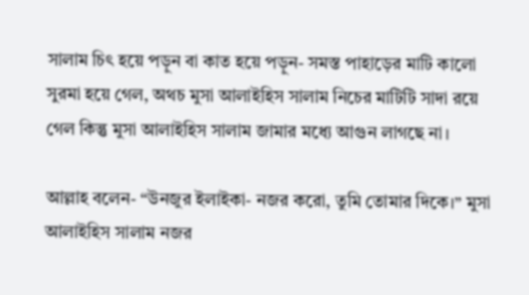সালাম চিৎ হয়ে পড়ুন বা কাত হয়ে পড়ুন- সমস্ত পাহাড়ের মাটি কালো সুরমা হয়ে গেল, অথচ মুসা আলাইহিস সালাম নিচের মাটিটি সাদা রয়ে গেল কিন্তু মুসা আলাইহিস সালাম জামার মধ্যে আগুন লাগছে না।

আল্লাহ বলেন- “উনজুর ইলাইকা- নজর করো, তুমি তোমার দিকে।” মুসা আলাইহিস সালাম নজর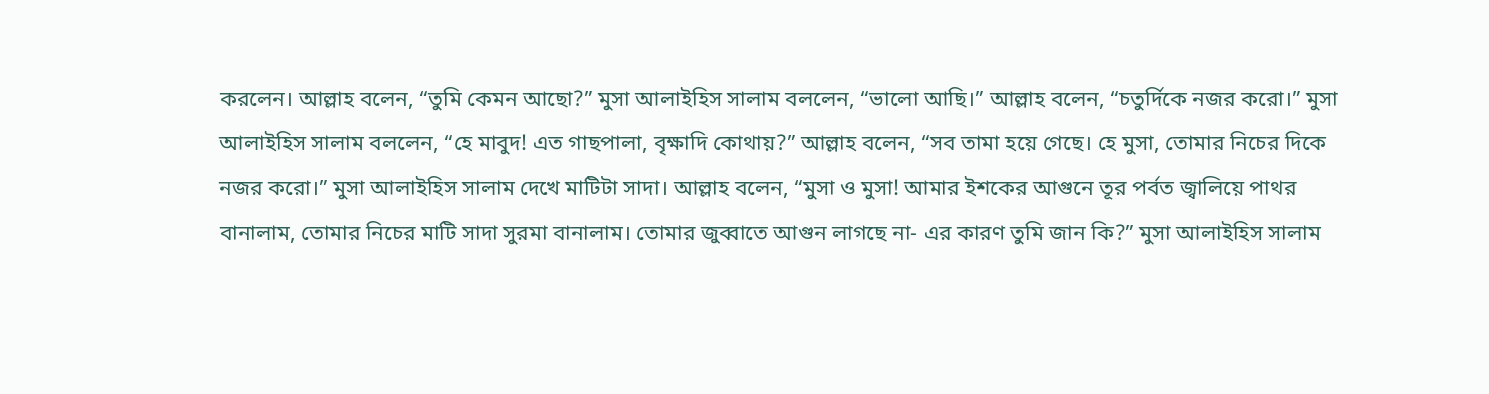করলেন। আল্লাহ বলেন, “তুমি কেমন আছো?” মুসা আলাইহিস সালাম বললেন, “ভালো আছি।” আল্লাহ বলেন, “চতুর্দিকে নজর করো।” মুসা আলাইহিস সালাম বললেন, “হে মাবুদ! এত গাছপালা, বৃক্ষাদি কোথায়?” আল্লাহ বলেন, “সব তামা হয়ে গেছে। হে মুসা, তোমার নিচের দিকে নজর করো।” মুসা আলাইহিস সালাম দেখে মাটিটা সাদা। আল্লাহ বলেন, “মুসা ও মুসা! আমার ইশকের আগুনে তূর পর্বত জ্বালিয়ে পাথর বানালাম, তোমার নিচের মাটি সাদা সুরমা বানালাম। তোমার জুব্বাতে আগুন লাগছে না- এর কারণ তুমি জান কি?” মুসা আলাইহিস সালাম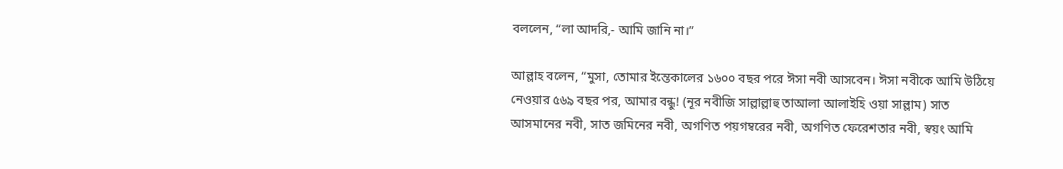বললেন, “লা আদরি,- আমি জানি না।”

আল্লাহ বলেন, “মুসা, তোমার ইন্তেকালের ১৬০০ বছর পরে ঈসা নবী আসবেন। ঈসা নবীকে আমি উঠিয়ে নেওয়ার ৫৬৯ বছর পর, আমার বন্ধু! (নূর নবীজি সাল্লাল্লাহু তাআলা আলাইহি ওয়া সাল্লাম) সাত আসমানের নবী, সাত জমিনের নবী, অগণিত পয়গম্বরের নবী, অগণিত ফেরেশতার নবী, স্বয়ং আমি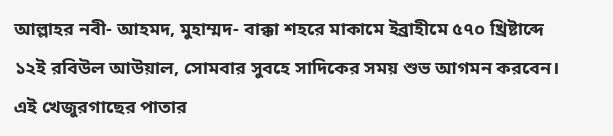আল্লাহর নবী- আহমদ, মুহাম্মদ- বাক্কা শহরে মাকামে ইব্রাহীমে ৫৭০ খ্রিষ্টাব্দে ১২ই রবিউল আউয়াল, সোমবার সুবহে সাদিকের সময় শুভ আগমন করবেন। এই খেজুরগাছের পাতার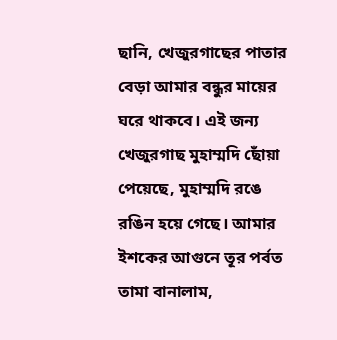ছানি, খেজুরগাছের পাতার বেড়া আমার বন্ধুর মায়ের ঘরে থাকবে। এই জন্য খেজুরগাছ মুহাম্মদি ছোঁয়া পেয়েছে, মুহাম্মদি রঙে রঙিন হয়ে গেছে। আমার ইশকের আগুনে তূর পর্বত তামা বানালাম,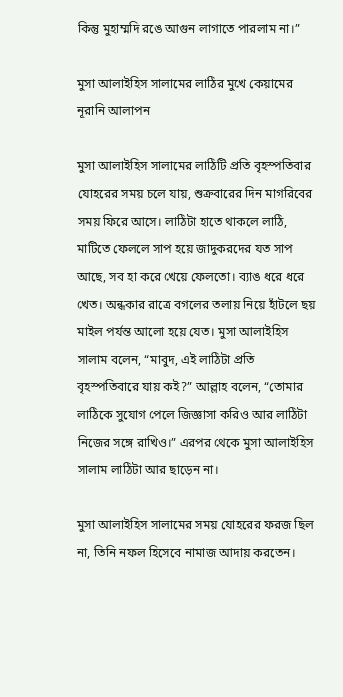কিন্তু মুহাম্মদি রঙে আগুন লাগাতে পারলাম না।”

মুসা আলাইহিস সালামের লাঠির মুখে কেয়ামের নূরানি আলাপন

মুসা আলাইহিস সালামের লাঠিটি প্রতি বৃহস্পতিবার যোহরের সময় চলে যায়, শুক্রবারের দিন মাগরিবের সময় ফিরে আসে। লাঠিটা হাতে থাকলে লাঠি, মাটিতে ফেললে সাপ হয়ে জাদুকরদের যত সাপ আছে, সব হা করে খেয়ে ফেলতো। ব্যাঙ ধরে ধরে খেত। অন্ধকার রাত্রে বগলের তলায় নিয়ে হাঁটলে ছয় মাইল পর্যন্ত আলো হয়ে যেত। মুসা আলাইহিস সালাম বলেন, “মাবুদ, এই লাঠিটা প্রতি বৃহস্পতিবারে যায় কই?” আল্লাহ বলেন, “তোমার লাঠিকে সুযোগ পেলে জিজ্ঞাসা করিও আর লাঠিটা নিজের সঙ্গে রাখিও।” এরপর থেকে মুসা আলাইহিস সালাম লাঠিটা আর ছাড়েন না।

মুসা আলাইহিস সালামের সময় যোহরের ফরজ ছিল না, তিনি নফল হিসেবে নামাজ আদায় করতেন।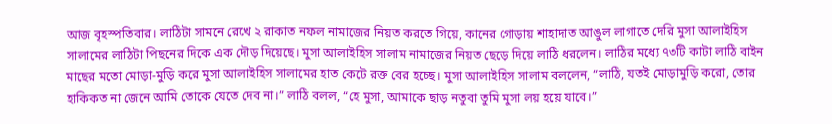আজ বৃহস্পতিবার। লাঠিটা সামনে রেখে ২ রাকাত নফল নামাজের নিয়ত করতে গিয়ে, কানের গোড়ায় শাহাদাত আঙুল লাগাতে দেরি মুসা আলাইহিস সালামের লাঠিটা পিছনের দিকে এক দৌড় দিয়েছে। মুসা আলাইহিস সালাম নামাজের নিয়ত ছেড়ে দিয়ে লাঠি ধরলেন। লাঠির মধ্যে ৭৩টি কাটা লাঠি বাইন মাছের মতো মোড়া-মুড়ি করে মুসা আলাইহিস সালামের হাত কেটে রক্ত বের হচ্ছে। মুসা আলাইহিস সালাম বললেন, “লাঠি, যতই মোড়ামুড়ি করো, তোর হাকিকত না জেনে আমি তোকে যেতে দেব না।” লাঠি বলল, “হে মুসা, আমাকে ছাড় নতুবা তুমি মুসা লয় হয়ে যাবে।”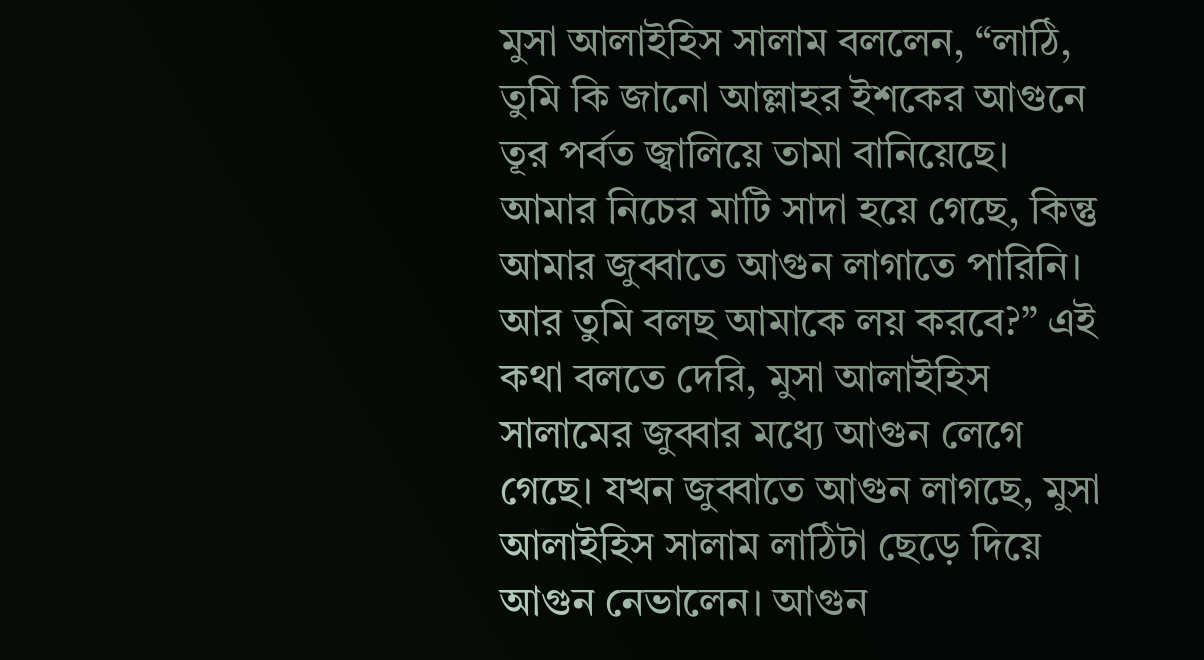মুসা আলাইহিস সালাম বললেন, “লাঠি, তুমি কি জানো আল্লাহর ইশকের আগুনে তূর পর্বত জ্বালিয়ে তামা বানিয়েছে। আমার নিচের মাটি সাদা হয়ে গেছে, কিন্তু আমার জুব্বাতে আগুন লাগাতে পারিনি। আর তুমি বলছ আমাকে লয় করবে?” এই কথা বলতে দেরি, মুসা আলাইহিস সালামের জুব্বার মধ্যে আগুন লেগে গেছে। যখন জুব্বাতে আগুন লাগছে, মুসা আলাইহিস সালাম লাঠিটা ছেড়ে দিয়ে আগুন নেভালেন। আগুন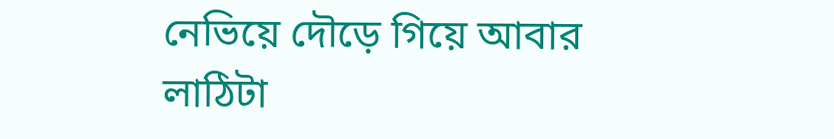নেভিয়ে দৌড়ে গিয়ে আবার লাঠিটা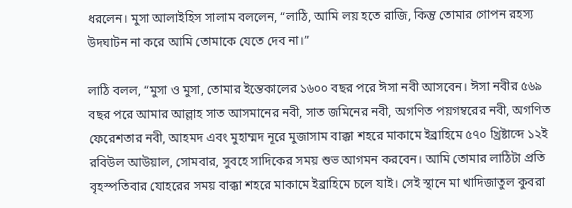ধরলেন। মুসা আলাইহিস সালাম বললেন, “লাঠি, আমি লয় হতে রাজি, কিন্তু তোমার গোপন রহস্য উদঘাটন না করে আমি তোমাকে যেতে দেব না।”

লাঠি বলল, “মুসা ও মুসা, তোমার ইন্তেকালের ১৬০০ বছর পরে ঈসা নবী আসবেন। ঈসা নবীর ৫৬৯ বছর পরে আমার আল্লাহ সাত আসমানের নবী, সাত জমিনের নবী, অগণিত পয়গম্বরের নবী, অগণিত ফেরেশতার নবী, আহমদ এবং মুহাম্মদ নূরে মুজাসাম বাক্কা শহরে মাকামে ইব্রাহিমে ৫৭০ খ্রিষ্টাব্দে ১২ই রবিউল আউয়াল, সোমবার, সুবহে সাদিকের সময় শুভ আগমন করবেন। আমি তোমার লাঠিটা প্রতি বৃহস্পতিবার যোহরের সময় বাক্কা শহরে মাকামে ইব্রাহিমে চলে যাই। সেই স্থানে মা খাদিজাতুল কুবরা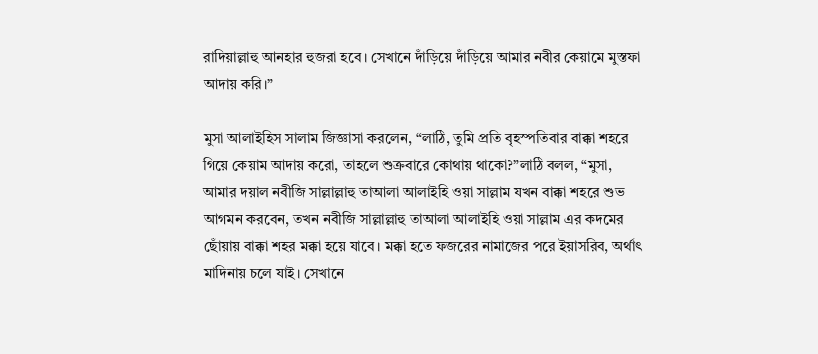রাদিয়াল্লাহু আনহার হুজরা হবে। সেখানে দাঁড়িয়ে দাঁড়িয়ে আমার নবীর কেয়ামে মুস্তফা আদায় করি।”

মুসা আলাইহিস সালাম জিজ্ঞাসা করলেন, “লাঠি, তুমি প্রতি বৃহস্পতিবার বাক্কা শহরে গিয়ে কেয়াম আদায় করো, তাহলে শুক্রবারে কোথায় থাকো?”লাঠি বলল, “মুসা, আমার দয়াল নবীজি সাল্লাল্লাহু তাআলা আলাইহি ওয়া সাল্লাম যখন বাক্কা শহরে শুভ আগমন করবেন, তখন নবীজি সাল্লাল্লাহু তাআলা আলাইহি ওয়া সাল্লাম এর কদমের ছোঁয়ায় বাক্কা শহর মক্কা হয়ে যাবে। মক্কা হতে ফজরের নামাজের পরে ইয়াসরিব, অর্থাৎ মাদিনায় চলে যাই। সেখানে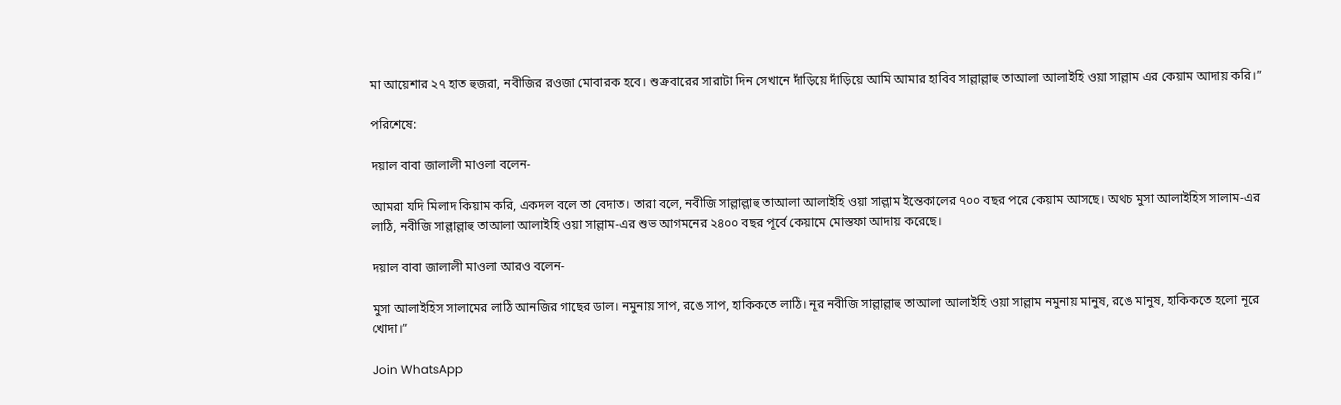মা আয়েশার ২৭ হাত হুজরা, নবীজির রওজা মোবারক হবে। শুক্রবারের সারাটা দিন সেখানে দাঁড়িয়ে দাঁড়িয়ে আমি আমার হাবিব সাল্লাল্লাহু তাআলা আলাইহি ওয়া সাল্লাম এর কেয়াম আদায় করি।”

পরিশেষে:

দয়াল বাবা জালালী মাওলা বলেন-

আমরা যদি মিলাদ কিয়াম করি, একদল বলে তা বেদাত। তারা বলে, নবীজি সাল্লাল্লাহু তাআলা আলাইহি ওয়া সাল্লাম ইন্তেকালের ৭০০ বছর পরে কেয়াম আসছে। অথচ মুসা আলাইহিস সালাম-এর লাঠি, নবীজি সাল্লাল্লাহু তাআলা আলাইহি ওয়া সাল্লাম-এর শুভ আগমনের ২৪০০ বছর পূর্বে কেয়ামে মোস্তফা আদায় করেছে।

দয়াল বাবা জালালী মাওলা আরও বলেন-

মুসা আলাইহিস সালামের লাঠি আনজির গাছের ডাল। নমুনায় সাপ, রঙে সাপ, হাকিকতে লাঠি। নূর নবীজি সাল্লাল্লাহু তাআলা আলাইহি ওয়া সাল্লাম নমুনায় মানুষ, রঙে মানুষ, হাকিকতে হলো নূরে খোদা।”

Join WhatsApp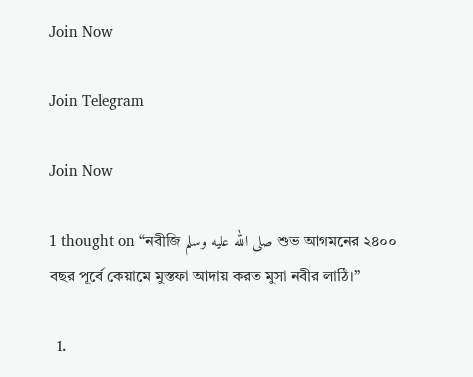Join Now

Join Telegram

Join Now

1 thought on “নবীজি صلى الله عليه وسلم শুভ আগমনের ২৪০০ বছর পূর্বে কেয়ামে মুস্তফা আদায় করত মুসা নবীর লাঠি।”

  1.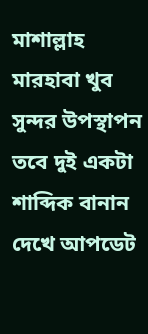মাশাল্লাহ মারহাবা খুব সুন্দর উপস্থাপন তবে দুই একটা শাব্দিক বানান দেখে আপডেট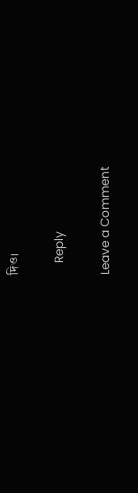দিও।

    Reply

Leave a Comment